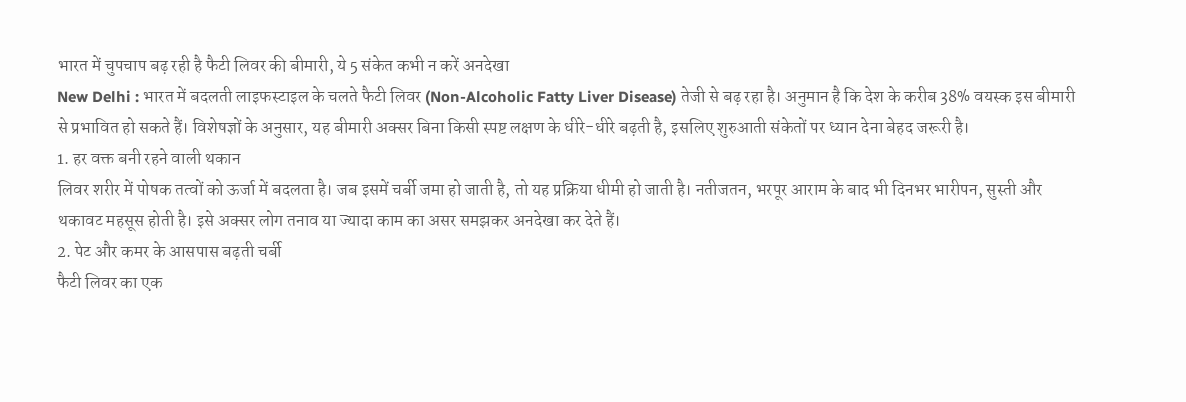भारत में चुपचाप बढ़ रही है फैटी लिवर की बीमारी, ये 5 संकेत कभी न करें अनदेखा
New Delhi : भारत में बदलती लाइफस्टाइल के चलते फैटी लिवर (Non-Alcoholic Fatty Liver Disease) तेजी से बढ़ रहा है। अनुमान है कि देश के करीब 38% वयस्क इस बीमारी से प्रभावित हो सकते हैं। विशेषज्ञों के अनुसार, यह बीमारी अक्सर बिना किसी स्पष्ट लक्षण के धीरे-धीरे बढ़ती है, इसलिए शुरुआती संकेतों पर ध्यान देना बेहद जरूरी है।
1. हर वक्त बनी रहने वाली थकान
लिवर शरीर में पोषक तत्वों को ऊर्जा में बदलता है। जब इसमें चर्बी जमा हो जाती है, तो यह प्रक्रिया धीमी हो जाती है। नतीजतन, भरपूर आराम के बाद भी दिनभर भारीपन, सुस्ती और थकावट महसूस होती है। इसे अक्सर लोग तनाव या ज्यादा काम का असर समझकर अनदेखा कर देते हैं।
2. पेट और कमर के आसपास बढ़ती चर्बी
फैटी लिवर का एक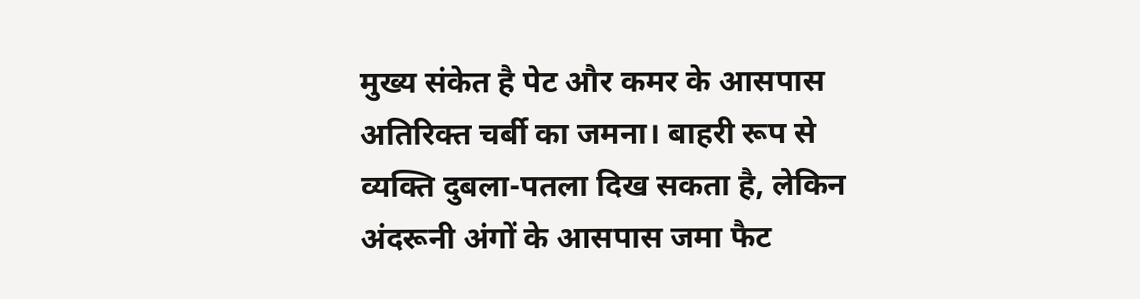मुख्य संकेत है पेट और कमर के आसपास अतिरिक्त चर्बी का जमना। बाहरी रूप से व्यक्ति दुबला-पतला दिख सकता है, लेकिन अंदरूनी अंगों के आसपास जमा फैट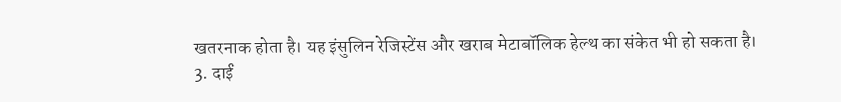खतरनाक होता है। यह इंसुलिन रेजिस्टेंस और खराब मेटाबॉलिक हेल्थ का संकेत भी हो सकता है।
3. दाईं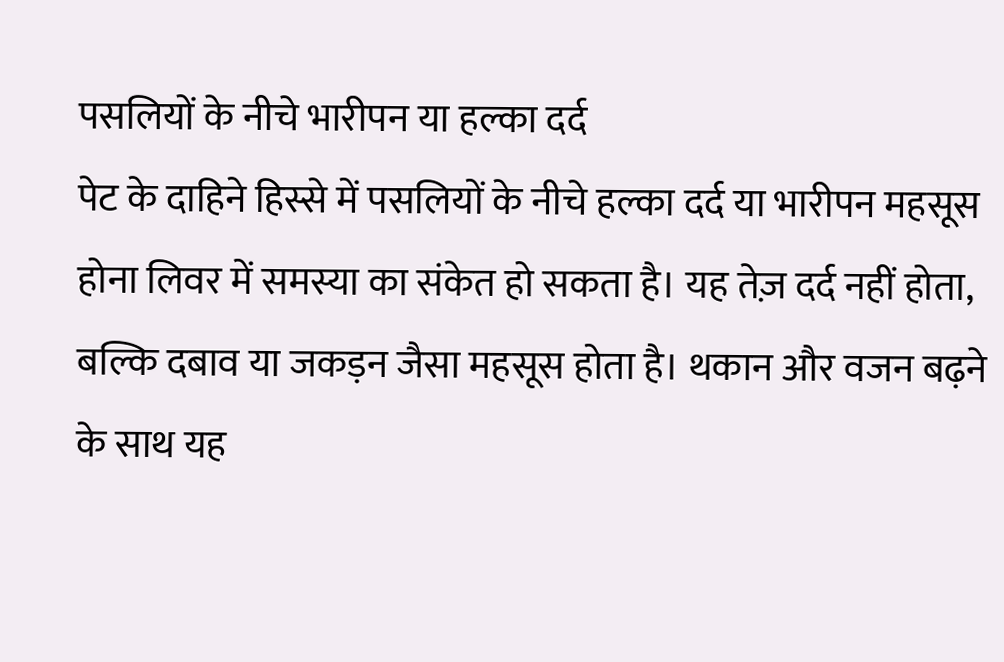पसलियों के नीचे भारीपन या हल्का दर्द
पेट के दाहिने हिस्से में पसलियों के नीचे हल्का दर्द या भारीपन महसूस होना लिवर में समस्या का संकेत हो सकता है। यह तेज़ दर्द नहीं होता, बल्कि दबाव या जकड़न जैसा महसूस होता है। थकान और वजन बढ़ने के साथ यह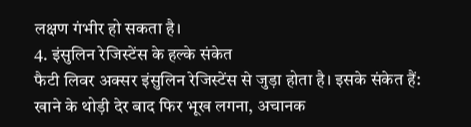लक्षण गंभीर हो सकता है।
4. इंसुलिन रेजिस्टेंस के हल्के संकेत
फैटी लिवर अक्सर इंसुलिन रेजिस्टेंस से जुड़ा होता है। इसके संकेत हैं: खाने के थोड़ी देर बाद फिर भूख लगना, अचानक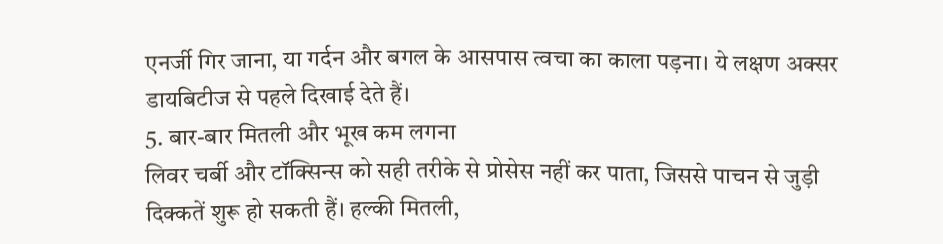एनर्जी गिर जाना, या गर्दन और बगल के आसपास त्वचा का काला पड़ना। ये लक्षण अक्सर डायबिटीज से पहले दिखाई देते हैं।
5. बार-बार मितली और भूख कम लगना
लिवर चर्बी और टॉक्सिन्स को सही तरीके से प्रोसेस नहीं कर पाता, जिससे पाचन से जुड़ी दिक्कतें शुरू हो सकती हैं। हल्की मितली,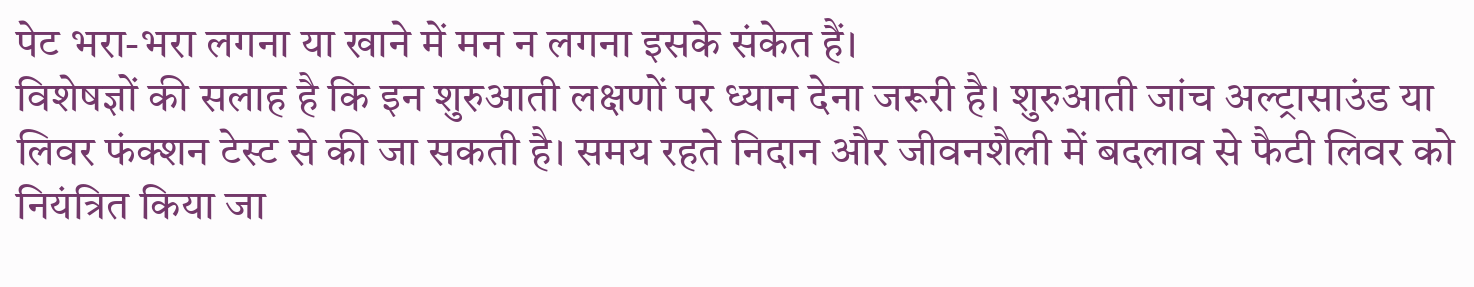पेट भरा-भरा लगना या खाने में मन न लगना इसके संकेत हैं।
विशेषज्ञों की सलाह है कि इन शुरुआती लक्षणों पर ध्यान देना जरूरी है। शुरुआती जांच अल्ट्रासाउंड या लिवर फंक्शन टेस्ट से की जा सकती है। समय रहते निदान और जीवनशैली में बदलाव से फैटी लिवर को नियंत्रित किया जा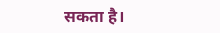सकता है।